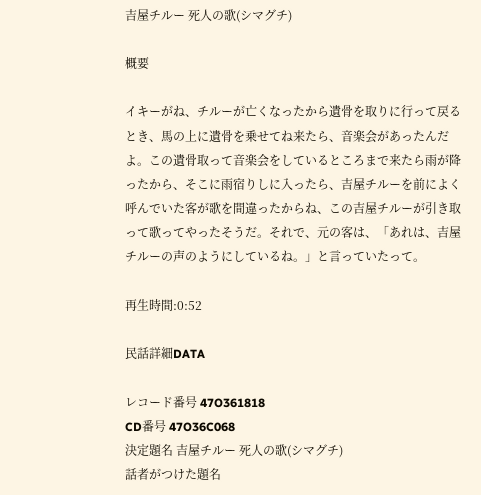吉屋チルー 死人の歌(シマグチ)

概要

イキーがね、チルーが亡くなったから遺骨を取りに行って戻るとき、馬の上に遺骨を乗せてね来たら、音楽会があったんだよ。この遺骨取って音楽会をしているところまで来たら雨が降ったから、そこに雨宿りしに入ったら、吉屋チルーを前によく呼んでいた客が歌を間違ったからね、この吉屋チルーが引き取って歌ってやったそうだ。それで、元の客は、「あれは、吉屋チルーの声のようにしているね。」と言っていたって。

再生時間:0:52

民話詳細DATA

レコード番号 47O361818
CD番号 47O36C068
決定題名 吉屋チルー 死人の歌(シマグチ)
話者がつけた題名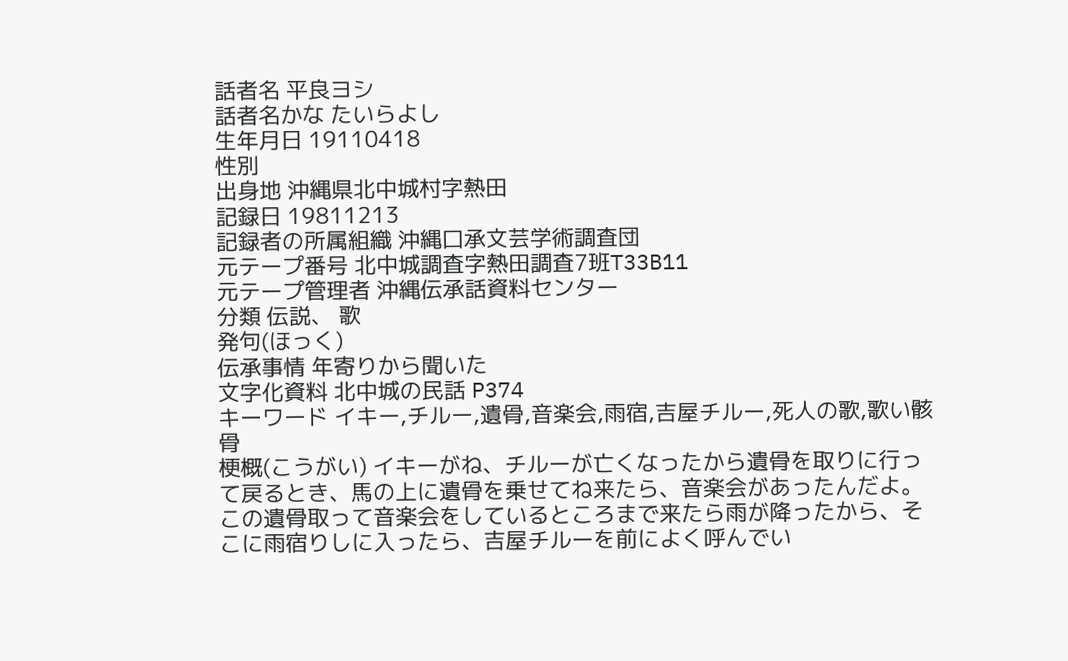話者名 平良ヨシ
話者名かな たいらよし
生年月日 19110418
性別
出身地 沖縄県北中城村字熱田
記録日 19811213
記録者の所属組織 沖縄口承文芸学術調査団
元テープ番号 北中城調査字熱田調査7班T33B11
元テープ管理者 沖縄伝承話資料センター
分類 伝説、 歌
発句(ほっく)
伝承事情 年寄りから聞いた
文字化資料 北中城の民話 P374
キーワード イキー,チルー,遺骨,音楽会,雨宿,吉屋チルー,死人の歌,歌い骸骨
梗概(こうがい) イキーがね、チルーが亡くなったから遺骨を取りに行って戻るとき、馬の上に遺骨を乗せてね来たら、音楽会があったんだよ。この遺骨取って音楽会をしているところまで来たら雨が降ったから、そこに雨宿りしに入ったら、吉屋チルーを前によく呼んでい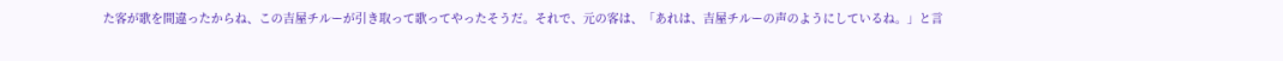た客が歌を間違ったからね、この吉屋チルーが引き取って歌ってやったそうだ。それで、元の客は、「あれは、吉屋チルーの声のようにしているね。」と言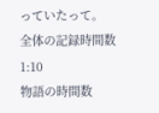っていたって。
全体の記録時間数 1:10
物語の時間数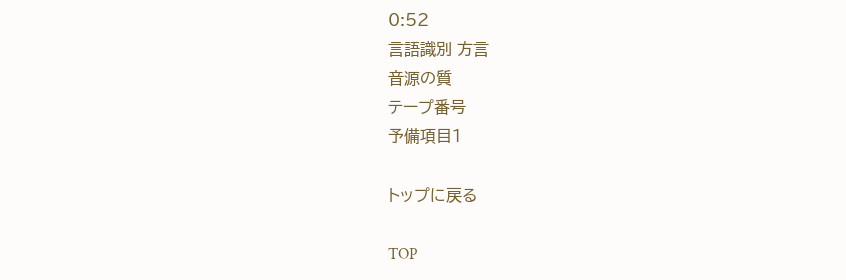0:52
言語識別 方言
音源の質
テープ番号
予備項目1

トップに戻る

TOP